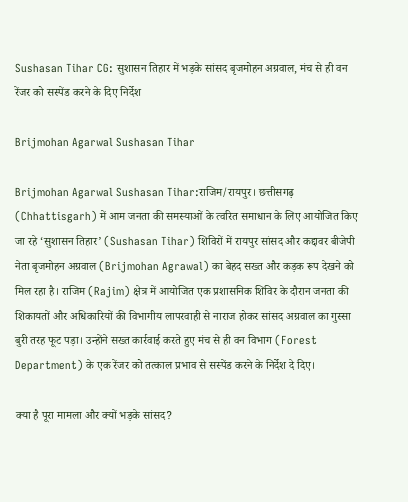Sushasan Tihar CG: सुशासन तिहार में भड़के सांसद बृजमोहन अग्रवाल, मंच से ही वन रेंजर को सस्पेंड करने के दिए निर्देश

Brijmohan Agarwal Sushasan Tihar

Brijmohan Agarwal Sushasan Tihar:राजिम/रायपुर। छत्तीसगढ़ (Chhattisgarh) में आम जनता की समस्याओं के त्वरित समाधान के लिए आयोजित किए जा रहे ‘सुशासन तिहार’ (Sushasan Tihar) शिविरों में रायपुर सांसद और कद्दावर बीजेपी नेता बृजमोहन अग्रवाल (Brijmohan Agrawal) का बेहद सख्त और कड़क रूप देखने को मिल रहा है। राजिम (Rajim) क्षेत्र में आयोजित एक प्रशासनिक शिविर के दौरान जनता की शिकायतों और अधिकारियों की विभागीय लापरवाही से नाराज होकर सांसद अग्रवाल का गुस्सा बुरी तरह फूट पड़ा। उन्होंने सख्त कार्रवाई करते हुए मंच से ही वन विभाग (Forest Department) के एक रेंजर को तत्काल प्रभाव से सस्पेंड करने के निर्देश दे दिए।

क्या है पूरा मामला और क्यों भड़के सांसद?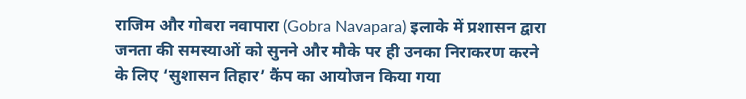राजिम और गोबरा नवापारा (Gobra Navapara) इलाके में प्रशासन द्वारा जनता की समस्याओं को सुनने और मौके पर ही उनका निराकरण करने के लिए ‘सुशासन तिहार’ कैंप का आयोजन किया गया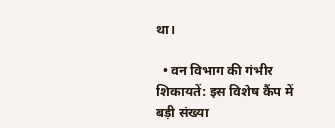था।

  • वन विभाग की गंभीर शिकायतें: इस विशेष कैंप में बड़ी संख्या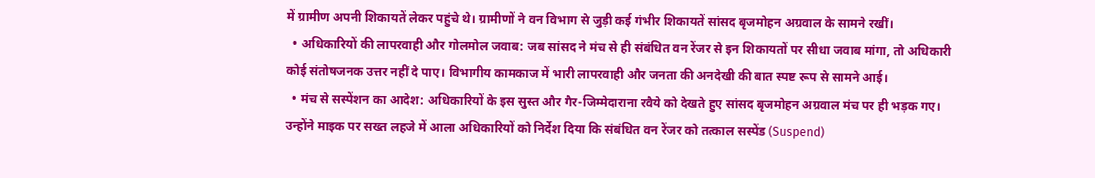में ग्रामीण अपनी शिकायतें लेकर पहुंचे थे। ग्रामीणों ने वन विभाग से जुड़ी कई गंभीर शिकायतें सांसद बृजमोहन अग्रवाल के सामने रखीं।
  • अधिकारियों की लापरवाही और गोलमोल जवाब: जब सांसद ने मंच से ही संबंधित वन रेंजर से इन शिकायतों पर सीधा जवाब मांगा, तो अधिकारी कोई संतोषजनक उत्तर नहीं दे पाए। विभागीय कामकाज में भारी लापरवाही और जनता की अनदेखी की बात स्पष्ट रूप से सामने आई।
  • मंच से सस्पेंशन का आदेश: अधिकारियों के इस सुस्त और गैर-जिम्मेदाराना रवैये को देखते हुए सांसद बृजमोहन अग्रवाल मंच पर ही भड़क गए। उन्होंने माइक पर सख्त लहजे में आला अधिकारियों को निर्देश दिया कि संबंधित वन रेंजर को तत्काल सस्पेंड (Suspend)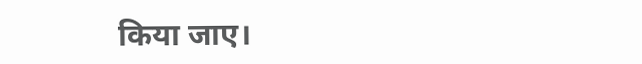किया जाए।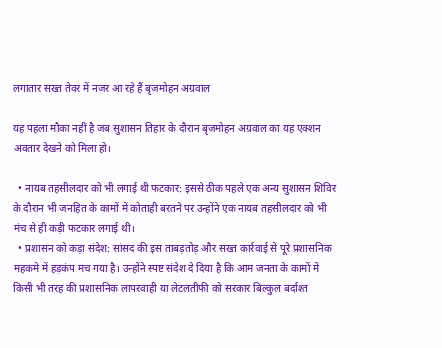लगातार सख्त तेवर में नजर आ रहे हैं बृजमोहन अग्रवाल

यह पहला मौका नहीं है जब सुशासन तिहार के दौरान बृजमोहन अग्रवाल का यह एक्शन अवतार देखने को मिला हो।

  • नायब तहसीलदार को भी लगाई थी फटकार: इससे ठीक पहले एक अन्य सुशासन शिविर के दौरान भी जनहित के कामों में कोताही बरतने पर उन्होंने एक नायब तहसीलदार को भी मंच से ही कड़ी फटकार लगाई थी।
  • प्रशासन को कड़ा संदेश: सांसद की इस ताबड़तोड़ और सख्त कार्रवाई से पूरे प्रशासनिक महकमे में हड़कंप मच गया है। उन्होंने स्पष्ट संदेश दे दिया है कि आम जनता के कामों में किसी भी तरह की प्रशासनिक लापरवाही या लेटलतीफी को सरकार बिल्कुल बर्दाश्त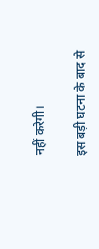नहीं करेगी।

इस बड़ी घटना के बाद से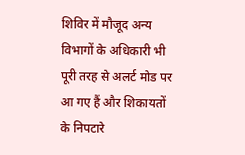शिविर में मौजूद अन्य विभागों के अधिकारी भी पूरी तरह से अलर्ट मोड पर आ गए हैं और शिकायतों के निपटारे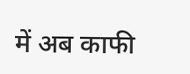में अब काफी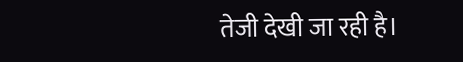तेजी देखी जा रही है।